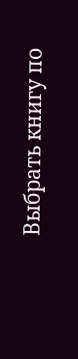Выбрать книгу по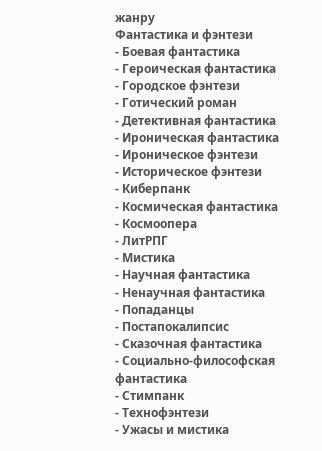жанру
Фантастика и фэнтези
- Боевая фантастика
- Героическая фантастика
- Городское фэнтези
- Готический роман
- Детективная фантастика
- Ироническая фантастика
- Ироническое фэнтези
- Историческое фэнтези
- Киберпанк
- Космическая фантастика
- Космоопера
- ЛитРПГ
- Мистика
- Научная фантастика
- Ненаучная фантастика
- Попаданцы
- Постапокалипсис
- Сказочная фантастика
- Социально-философская фантастика
- Стимпанк
- Технофэнтези
- Ужасы и мистика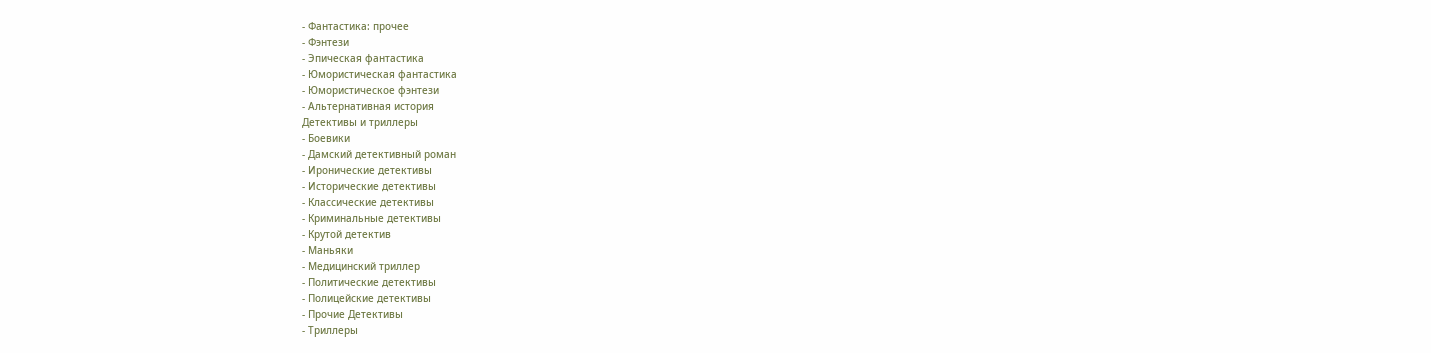- Фантастика: прочее
- Фэнтези
- Эпическая фантастика
- Юмористическая фантастика
- Юмористическое фэнтези
- Альтернативная история
Детективы и триллеры
- Боевики
- Дамский детективный роман
- Иронические детективы
- Исторические детективы
- Классические детективы
- Криминальные детективы
- Крутой детектив
- Маньяки
- Медицинский триллер
- Политические детективы
- Полицейские детективы
- Прочие Детективы
- Триллеры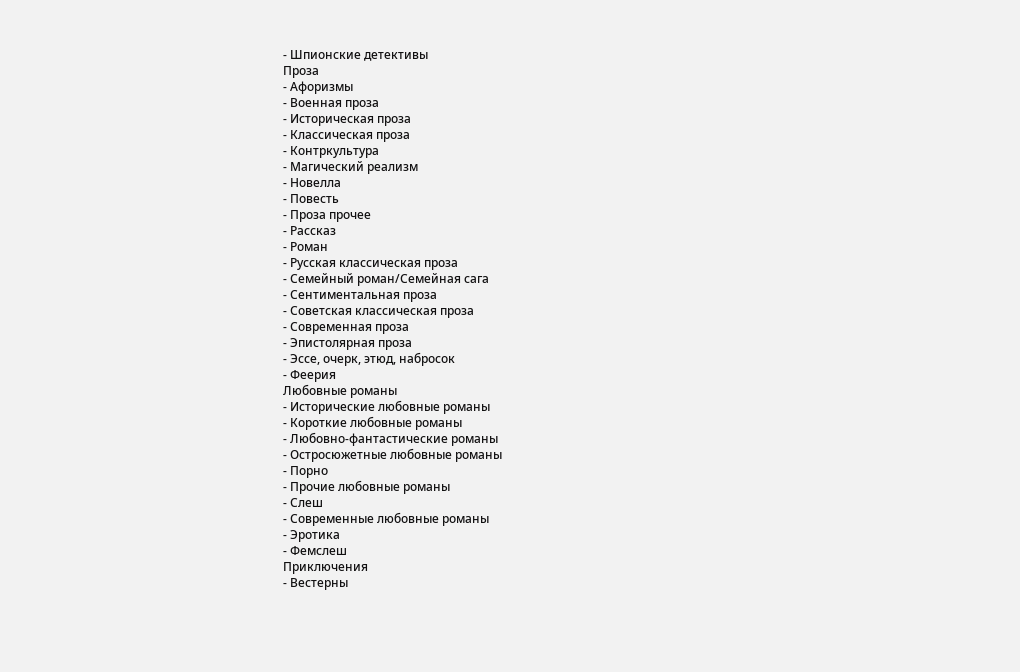- Шпионские детективы
Проза
- Афоризмы
- Военная проза
- Историческая проза
- Классическая проза
- Контркультура
- Магический реализм
- Новелла
- Повесть
- Проза прочее
- Рассказ
- Роман
- Русская классическая проза
- Семейный роман/Семейная сага
- Сентиментальная проза
- Советская классическая проза
- Современная проза
- Эпистолярная проза
- Эссе, очерк, этюд, набросок
- Феерия
Любовные романы
- Исторические любовные романы
- Короткие любовные романы
- Любовно-фантастические романы
- Остросюжетные любовные романы
- Порно
- Прочие любовные романы
- Слеш
- Современные любовные романы
- Эротика
- Фемслеш
Приключения
- Вестерны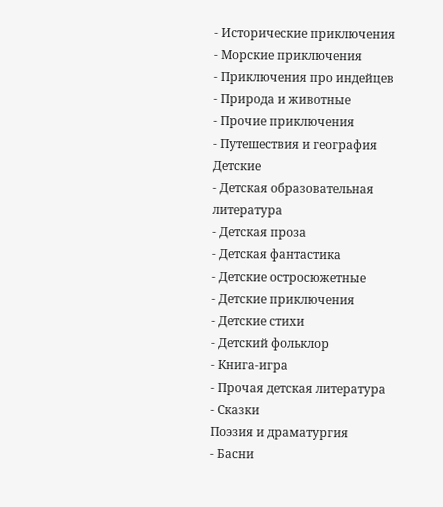- Исторические приключения
- Морские приключения
- Приключения про индейцев
- Природа и животные
- Прочие приключения
- Путешествия и география
Детские
- Детская образовательная литература
- Детская проза
- Детская фантастика
- Детские остросюжетные
- Детские приключения
- Детские стихи
- Детский фольклор
- Книга-игра
- Прочая детская литература
- Сказки
Поэзия и драматургия
- Басни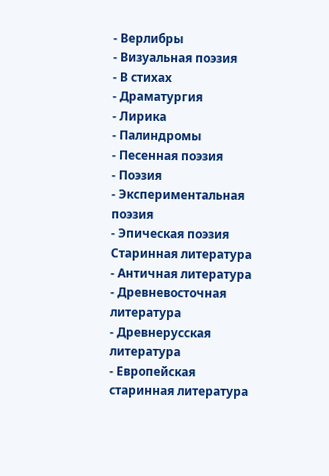- Верлибры
- Визуальная поэзия
- В стихах
- Драматургия
- Лирика
- Палиндромы
- Песенная поэзия
- Поэзия
- Экспериментальная поэзия
- Эпическая поэзия
Старинная литература
- Античная литература
- Древневосточная литература
- Древнерусская литература
- Европейская старинная литература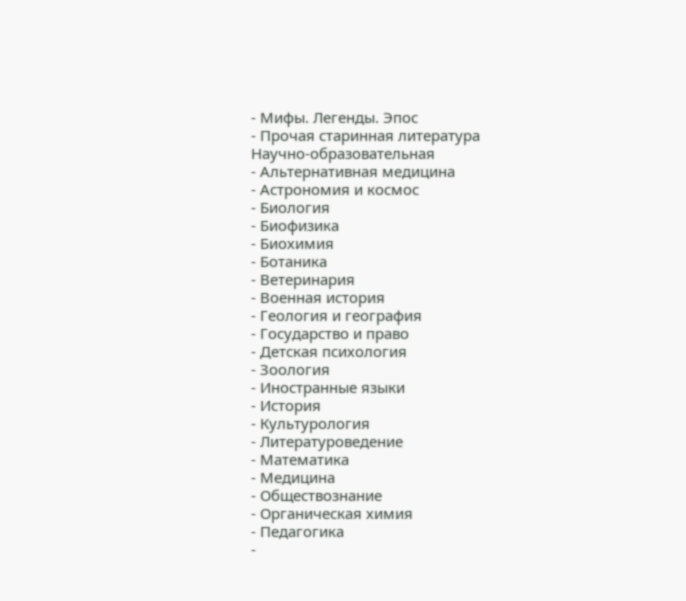- Мифы. Легенды. Эпос
- Прочая старинная литература
Научно-образовательная
- Альтернативная медицина
- Астрономия и космос
- Биология
- Биофизика
- Биохимия
- Ботаника
- Ветеринария
- Военная история
- Геология и география
- Государство и право
- Детская психология
- Зоология
- Иностранные языки
- История
- Культурология
- Литературоведение
- Математика
- Медицина
- Обществознание
- Органическая химия
- Педагогика
-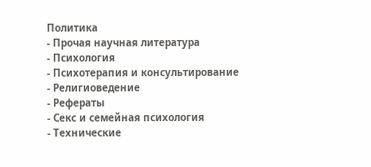Политика
- Прочая научная литература
- Психология
- Психотерапия и консультирование
- Религиоведение
- Рефераты
- Секс и семейная психология
- Технические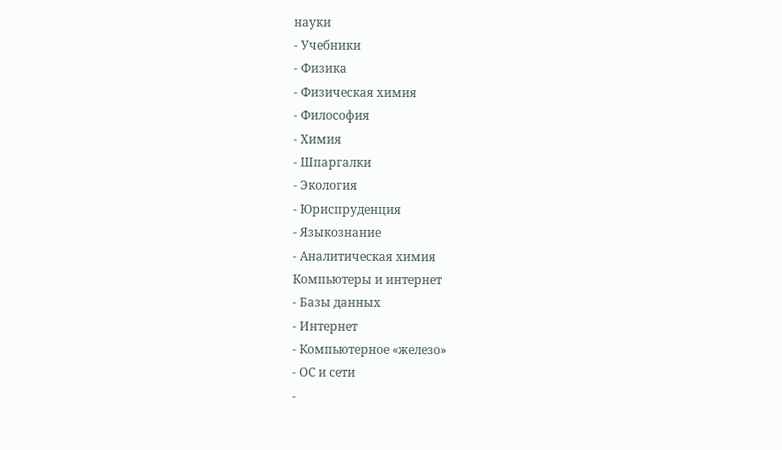науки
- Учебники
- Физика
- Физическая химия
- Философия
- Химия
- Шпаргалки
- Экология
- Юриспруденция
- Языкознание
- Аналитическая химия
Компьютеры и интернет
- Базы данных
- Интернет
- Компьютерное «железо»
- ОС и сети
-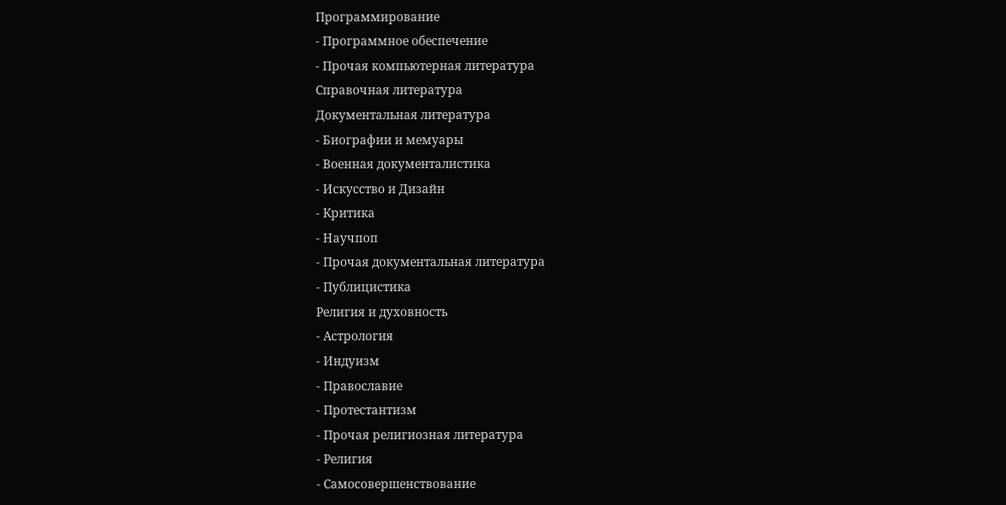Программирование
- Программное обеспечение
- Прочая компьютерная литература
Справочная литература
Документальная литература
- Биографии и мемуары
- Военная документалистика
- Искусство и Дизайн
- Критика
- Научпоп
- Прочая документальная литература
- Публицистика
Религия и духовность
- Астрология
- Индуизм
- Православие
- Протестантизм
- Прочая религиозная литература
- Религия
- Самосовершенствование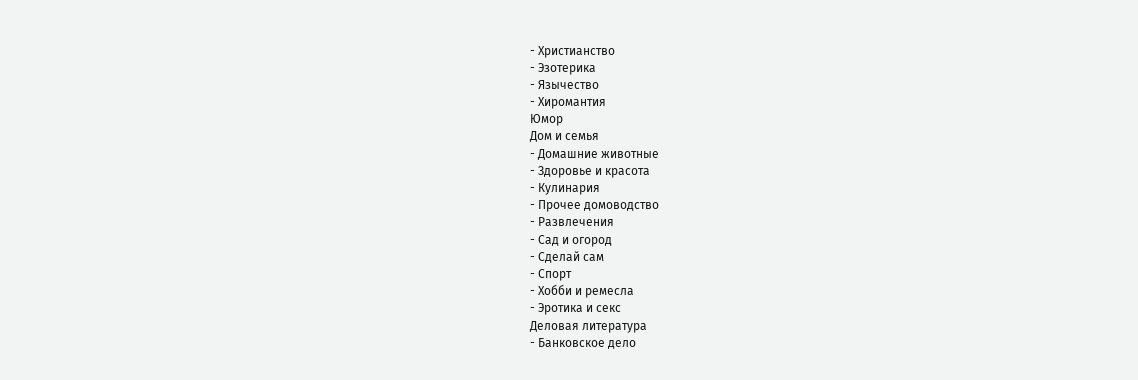- Христианство
- Эзотерика
- Язычество
- Хиромантия
Юмор
Дом и семья
- Домашние животные
- Здоровье и красота
- Кулинария
- Прочее домоводство
- Развлечения
- Сад и огород
- Сделай сам
- Спорт
- Хобби и ремесла
- Эротика и секс
Деловая литература
- Банковское дело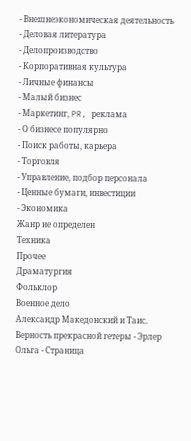- Внешнеэкономическая деятельность
- Деловая литература
- Делопроизводство
- Корпоративная культура
- Личные финансы
- Малый бизнес
- Маркетинг, PR, реклама
- О бизнесе популярно
- Поиск работы, карьера
- Торговля
- Управление, подбор персонала
- Ценные бумаги, инвестиции
- Экономика
Жанр не определен
Техника
Прочее
Драматургия
Фольклор
Военное дело
Александр Македонский и Таис. Верность прекрасной гетеры - Эрлер Ольга - Страница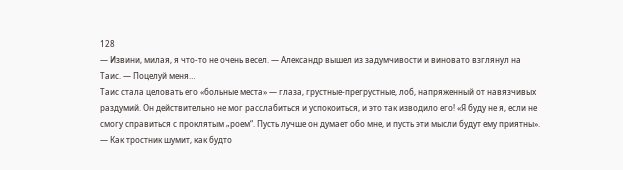128
— Извини, милая, я что-то не очень весел. — Александр вышел из задумчивости и виновато взглянул на Таис. — Поцелуй меня…
Таис стала целовать его «больные места» — глаза, грустные-прегрустные, лоб, напряженный от навязчивых раздумий. Он действительно не мог расслабиться и успокоиться, и это так изводило его! «Я буду не я, если не смогу справиться с проклятым „роем“. Пусть лучше он думает обо мне, и пусть эти мысли будут ему приятны».
— Как тростник шумит, как будто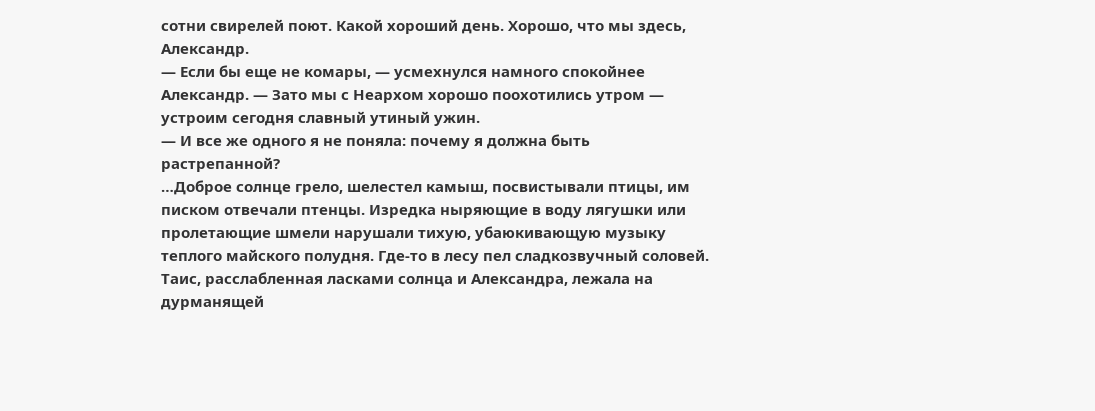сотни свирелей поют. Какой хороший день. Хорошо, что мы здесь, Александр.
— Если бы еще не комары, — усмехнулся намного спокойнее Александр. — Зато мы с Неархом хорошо поохотились утром — устроим сегодня славный утиный ужин.
— И все же одного я не поняла: почему я должна быть растрепанной?
…Доброе солнце грело, шелестел камыш, посвистывали птицы, им писком отвечали птенцы. Изредка ныряющие в воду лягушки или пролетающие шмели нарушали тихую, убаюкивающую музыку теплого майского полудня. Где-то в лесу пел сладкозвучный соловей. Таис, расслабленная ласками солнца и Александра, лежала на дурманящей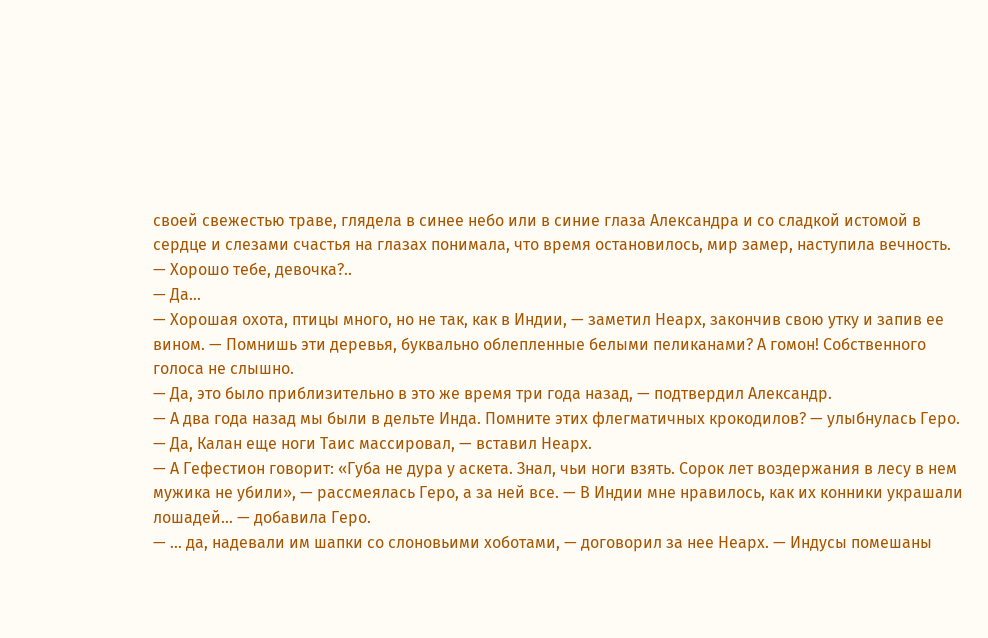своей свежестью траве, глядела в синее небо или в синие глаза Александра и со сладкой истомой в сердце и слезами счастья на глазах понимала, что время остановилось, мир замер, наступила вечность.
— Хорошо тебе, девочка?..
— Да…
— Хорошая охота, птицы много, но не так, как в Индии, — заметил Неарх, закончив свою утку и запив ее вином. — Помнишь эти деревья, буквально облепленные белыми пеликанами? А гомон! Собственного голоса не слышно.
— Да, это было приблизительно в это же время три года назад, — подтвердил Александр.
— А два года назад мы были в дельте Инда. Помните этих флегматичных крокодилов? — улыбнулась Геро.
— Да, Калан еще ноги Таис массировал, — вставил Неарх.
— А Гефестион говорит: «Губа не дура у аскета. Знал, чьи ноги взять. Сорок лет воздержания в лесу в нем мужика не убили», — рассмеялась Геро, а за ней все. — В Индии мне нравилось, как их конники украшали лошадей… — добавила Геро.
— … да, надевали им шапки со слоновьими хоботами, — договорил за нее Неарх. — Индусы помешаны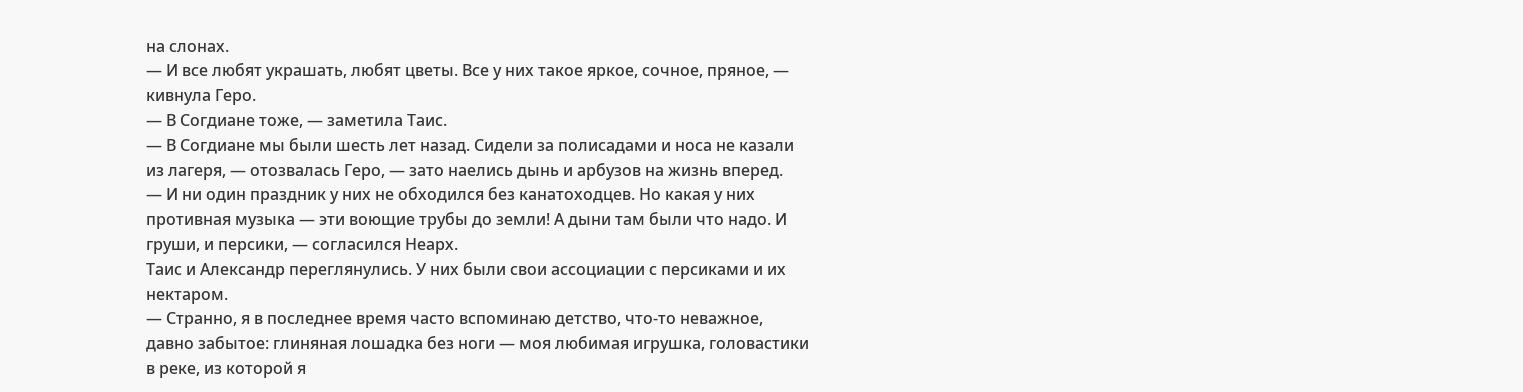на слонах.
— И все любят украшать, любят цветы. Все у них такое яркое, сочное, пряное, — кивнула Геро.
— В Согдиане тоже, — заметила Таис.
— В Согдиане мы были шесть лет назад. Сидели за полисадами и носа не казали из лагеря, — отозвалась Геро, — зато наелись дынь и арбузов на жизнь вперед.
— И ни один праздник у них не обходился без канатоходцев. Но какая у них противная музыка — эти воющие трубы до земли! А дыни там были что надо. И груши, и персики, — согласился Неарх.
Таис и Александр переглянулись. У них были свои ассоциации с персиками и их нектаром.
— Странно, я в последнее время часто вспоминаю детство, что-то неважное, давно забытое: глиняная лошадка без ноги — моя любимая игрушка, головастики в реке, из которой я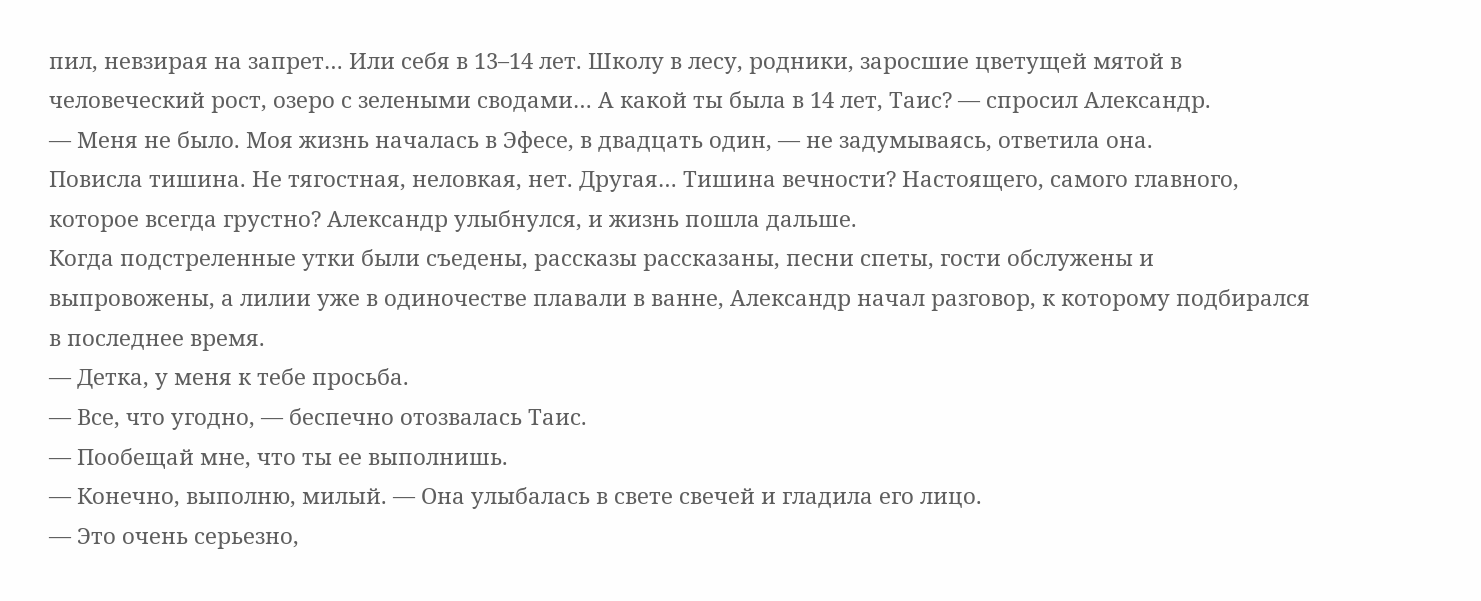пил, невзирая на запрет… Или себя в 13–14 лет. Школу в лесу, родники, заросшие цветущей мятой в человеческий рост, озеро с зелеными сводами… А какой ты была в 14 лет, Таис? — спросил Александр.
— Меня не было. Моя жизнь началась в Эфесе, в двадцать один, — не задумываясь, ответила она.
Повисла тишина. Не тягостная, неловкая, нет. Другая… Тишина вечности? Настоящего, самого главного, которое всегда грустно? Александр улыбнулся, и жизнь пошла дальше.
Когда подстреленные утки были съедены, рассказы рассказаны, песни спеты, гости обслужены и выпровожены, а лилии уже в одиночестве плавали в ванне, Александр начал разговор, к которому подбирался в последнее время.
— Детка, у меня к тебе просьба.
— Все, что угодно, — беспечно отозвалась Таис.
— Пообещай мне, что ты ее выполнишь.
— Конечно, выполню, милый. — Она улыбалась в свете свечей и гладила его лицо.
— Это очень серьезно,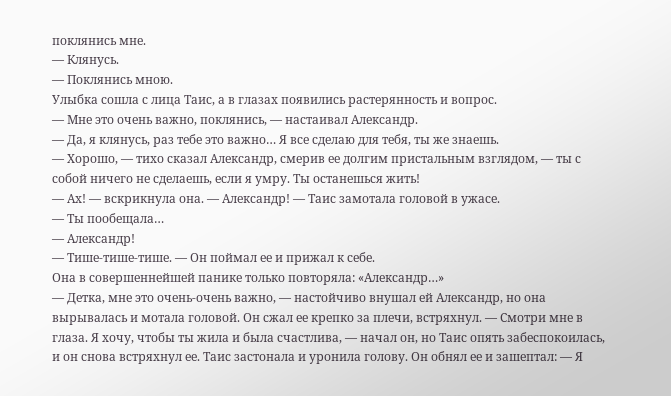поклянись мне.
— Клянусь.
— Поклянись мною.
Улыбка сошла с лица Таис, а в глазах появились растерянность и вопрос.
— Мне это очень важно, поклянись, — настаивал Александр.
— Да, я клянусь, раз тебе это важно… Я все сделаю для тебя, ты же знаешь.
— Хорошо, — тихо сказал Александр, смерив ее долгим пристальным взглядом, — ты с собой ничего не сделаешь, если я умру. Ты останешься жить!
— Ах! — вскрикнула она. — Александр! — Таис замотала головой в ужасе.
— Ты пообещала…
— Александр!
— Тише-тише-тише. — Он поймал ее и прижал к себе.
Она в совершеннейшей панике только повторяла: «Александр…»
— Детка, мне это очень-очень важно, — настойчиво внушал ей Александр, но она вырывалась и мотала головой. Он сжал ее крепко за плечи, встряхнул. — Смотри мне в глаза. Я хочу, чтобы ты жила и была счастлива, — начал он, но Таис опять забеспокоилась, и он снова встряхнул ее. Таис застонала и уронила голову. Он обнял ее и зашептал: — Я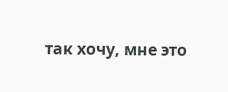так хочу, мне это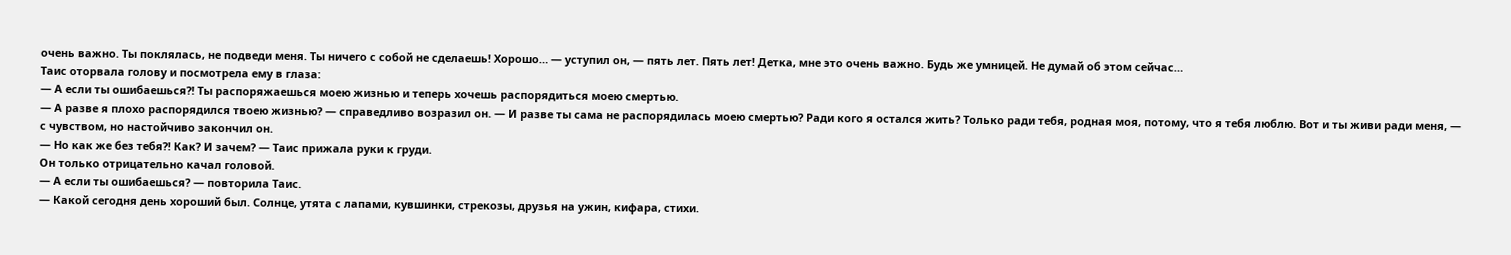очень важно. Ты поклялась, не подведи меня. Ты ничего с собой не сделаешь! Хорошо… — уступил он, — пять лет. Пять лет! Детка, мне это очень важно. Будь же умницей. Не думай об этом сейчас…
Таис оторвала голову и посмотрела ему в глаза:
— А если ты ошибаешься?! Ты распоряжаешься моею жизнью и теперь хочешь распорядиться моею смертью.
— А разве я плохо распорядился твоею жизнью? — справедливо возразил он. — И разве ты сама не распорядилась моею смертью? Ради кого я остался жить? Только ради тебя, родная моя, потому, что я тебя люблю. Вот и ты живи ради меня, — с чувством, но настойчиво закончил он.
— Но как же без тебя?! Как? И зачем? — Таис прижала руки к груди.
Он только отрицательно качал головой.
— А если ты ошибаешься? — повторила Таис.
— Какой сегодня день хороший был. Солнце, утята с лапами, кувшинки, стрекозы, друзья на ужин, кифара, стихи.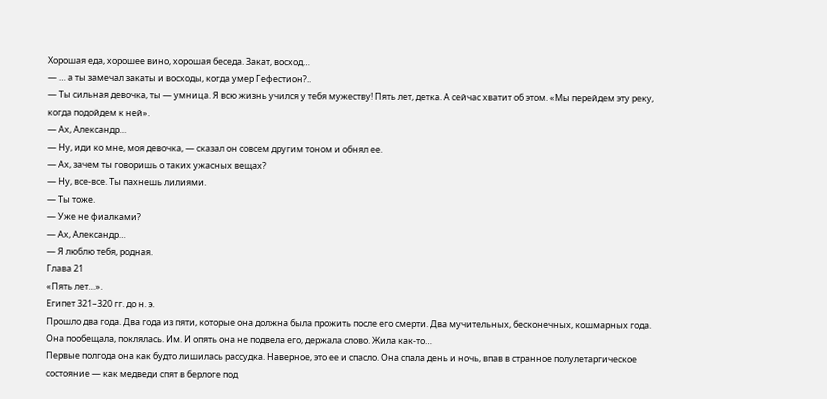Хорошая еда, хорошее вино, хорошая беседа. Закат, восход…
— … а ты замечал закаты и восходы, когда умер Гефестион?..
— Ты сильная девочка, ты — умница. Я всю жизнь учился у тебя мужеству! Пять лет, детка. А сейчас хватит об этом. «Мы перейдем эту реку, когда подойдем к ней».
— Ах, Александр…
— Ну, иди ко мне, моя девочка, — сказал он совсем другим тоном и обнял ее.
— Ах, зачем ты говоришь о таких ужасных вещах?
— Ну, все-все. Ты пахнешь лилиями.
— Ты тоже.
— Уже не фиалками?
— Ах, Александр…
— Я люблю тебя, родная.
Глава 21
«Пять лет…».
Египет 321–320 гг. до н. э.
Прошло два года. Два года из пяти, которые она должна была прожить после его смерти. Два мучительных, бесконечных, кошмарных года. Она пообещала, поклялась. Им. И опять она не подвела его, держала слово. Жила как-то…
Первые полгода она как будто лишилась рассудка. Наверное, это ее и спасло. Она спала день и ночь, впав в странное полулетаргическое состояние — как медведи спят в берлоге под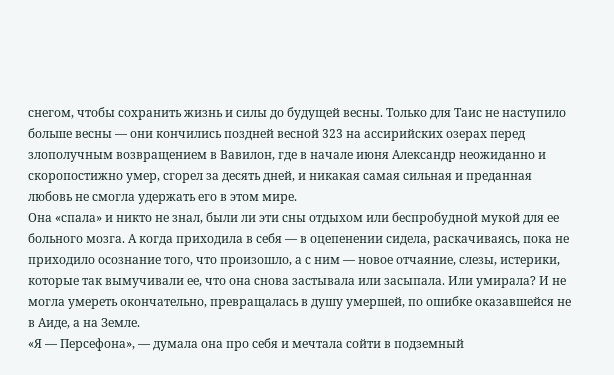снегом, чтобы сохранить жизнь и силы до будущей весны. Только для Таис не наступило больше весны — они кончились поздней весной 323 на ассирийских озерах перед злополучным возвращением в Вавилон, где в начале июня Александр неожиданно и скоропостижно умер, сгорел за десять дней, и никакая самая сильная и преданная любовь не смогла удержать его в этом мире.
Она «спала» и никто не знал, были ли эти сны отдыхом или беспробудной мукой для ее больного мозга. А когда приходила в себя — в оцепенении сидела, раскачиваясь, пока не приходило осознание того, что произошло, а с ним — новое отчаяние, слезы, истерики, которые так вымучивали ее, что она снова застывала или засыпала. Или умирала? И не могла умереть окончательно, превращалась в душу умершей, по ошибке оказавшейся не в Аиде, а на Земле.
«Я — Персефона», — думала она про себя и мечтала сойти в подземный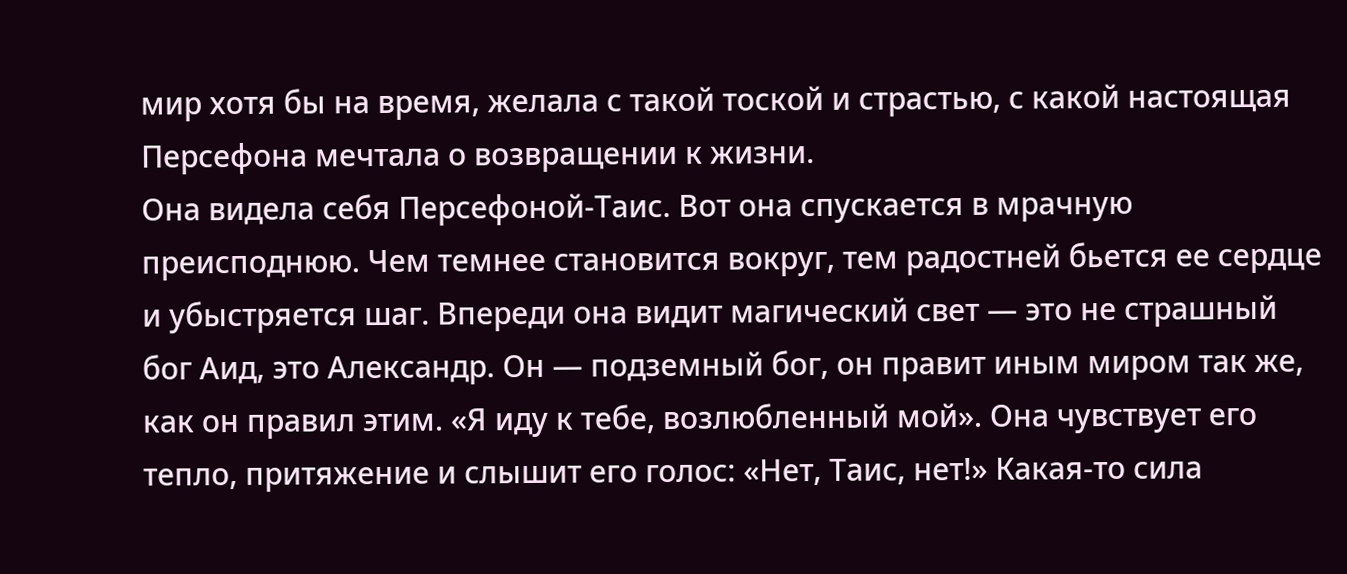мир хотя бы на время, желала с такой тоской и страстью, с какой настоящая Персефона мечтала о возвращении к жизни.
Она видела себя Персефоной-Таис. Вот она спускается в мрачную преисподнюю. Чем темнее становится вокруг, тем радостней бьется ее сердце и убыстряется шаг. Впереди она видит магический свет — это не страшный бог Аид, это Александр. Он — подземный бог, он правит иным миром так же, как он правил этим. «Я иду к тебе, возлюбленный мой». Она чувствует его тепло, притяжение и слышит его голос: «Нет, Таис, нет!» Какая-то сила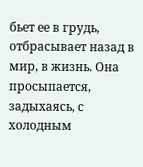бьет ее в грудь, отбрасывает назад в мир, в жизнь. Она просыпается, задыхаясь, с холодным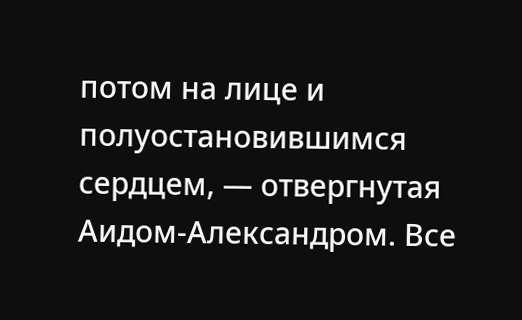потом на лице и полуостановившимся сердцем, — отвергнутая Аидом-Александром. Все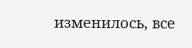изменилось, все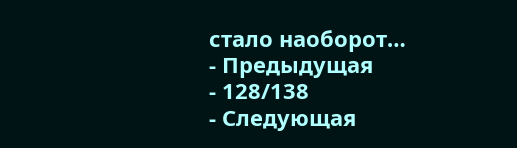стало наоборот…
- Предыдущая
- 128/138
- Следующая